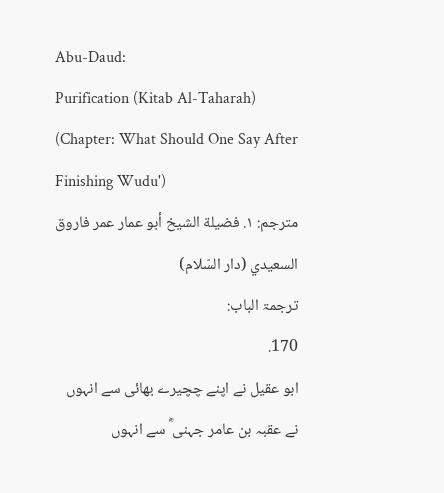Abu-Daud:
Purification (Kitab Al-Taharah)
(Chapter: What Should One Say After Finishing Wudu')
مترجم: ١. فضيلة الشيخ أبو عمار عمر فاروق السعيدي (دار السّلام)
ترجمۃ الباب:
170.
ابو عقیل نے اپنے چچیرے بھائی سے انہوں نے عقبہ بن عامر جہنی ؓ سے انہوں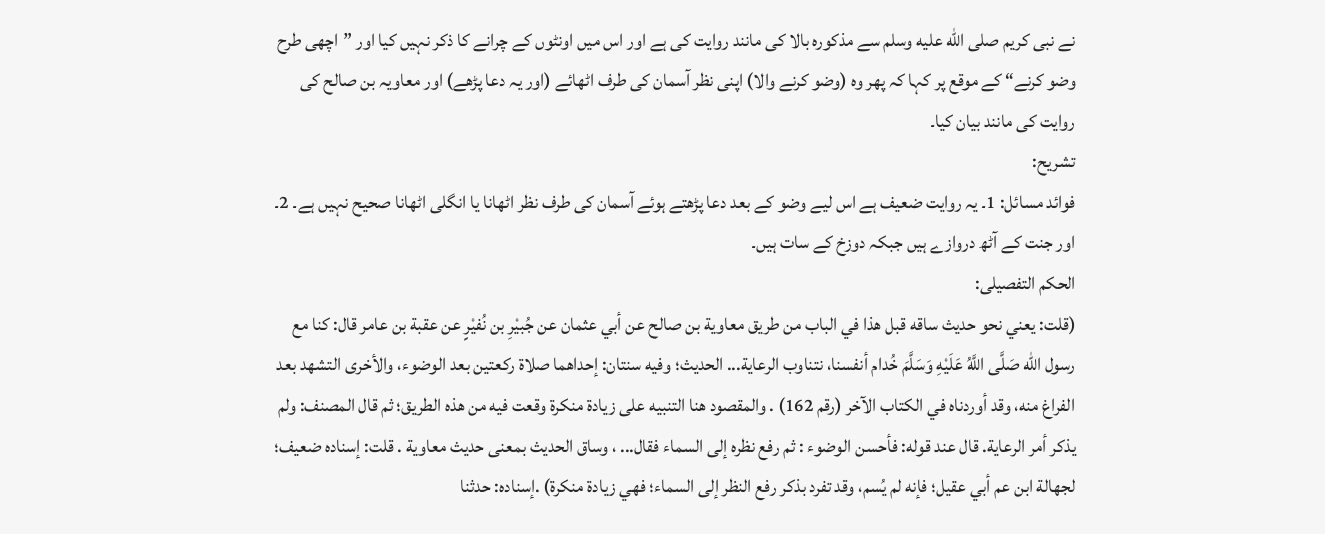نے نبی کریم صلى الله عليه وسلم سے مذکورہ بالا کی مانند روایت کی ہے اور اس میں اونٹوں کے چرانے کا ذکر نہیں کیا اور ”اچھی طرح وضو کرنے“ کے موقع پر کہا کہ پھر وہ (وضو کرنے والا) اپنی نظر آسمان کی طرف اٹھائے (اور یہ دعا پڑھے) اور معاویہ بن صالح کی روایت کی مانند بیان کیا۔
تشریح:
فوائد مسائل: 1۔ یہ روایت ضعیف ہے اس لیے وضو کے بعد دعا پڑھتے ہوئے آسمان کی طرف نظر اٹھانا یا انگلی اٹھانا صحیح نہیں ہے۔ 2۔ اور جنت کے آٹھ دروازے ہیں جبکہ دوزخ کے سات ہیں۔
الحکم التفصیلی:
(قلت: يعني نحو حديث ساقه قبل هذا في الباب من طريق معاوية بن صالح عن أبي عثمان عن جُبيْرِ بن نُفيْرٍ عن عقبة بن عامر قال: كنا مع رسول الله صَلَّى اللَّهُ عَلَيْهِ وَسَلَّمَ خُدام أنفسنا، نتناوب الرعاية... الحديث؛ وفيه سنتان: إحداهما صلاة ركعتين بعد الوضوء، والأخرى التشهد بعد الفراغ منه، وقد أوردناه في الكتاب الآخر (رقم 162) . والمقصود هنا التنبيه على زيادة منكرة وقعت فيه من هذه الطريق؛ ثم قال المصنف: ولم يذكر أمر الرعاية. قال عند قوله: فأحسن الوضوء : ثم رفع نظره إلى السماء فقال... ، وساق الحديث بمعنى حديث معاوية . قلت: إسناده ضعيف؛ لجهالة ابن عم أبي عقيل؛ فإنه لم يُسم، وقد تفرد بذكر رفع النظر إلى السماء؛ فهي زيادة منكرة) .إسناده: حدثنا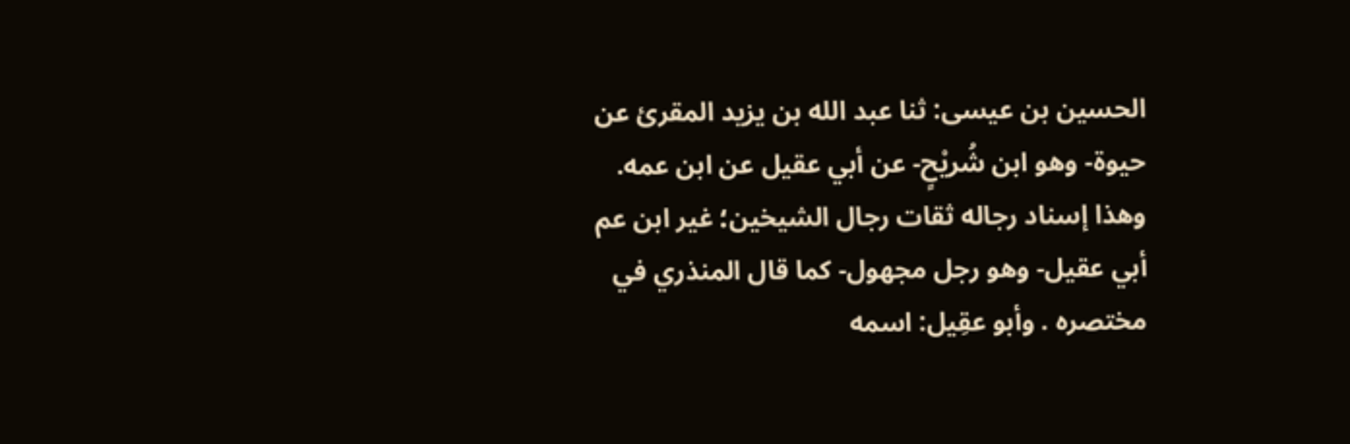الحسين بن عيسى: ثنا عبد الله بن يزيد المقرئ عن حيوة- وهو ابن شُريْحٍ- عن أبي عقيل عن ابن عمه. وهذا إسناد رجاله ثقات رجال الشيخين؛ غير ابن عم أبي عقيل- وهو رجل مجهول- كما قال المنذري في مختصره . وأبو عقِيل: اسمه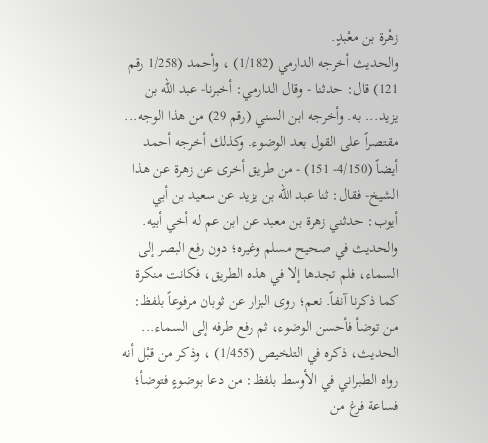زهْرة بن معْبدٍ.
والحديث أخرجه الدارمي (1/182) ، وأحمد (1/258 رقم 121) قال: حدثنا - وقال الدارمي: أخبرنا- عبد الله بن يزيد... به. وأخرجه ابن السني (رقم 29) من هذا الوجه... مقتصراً على القول بعد الوضوء. وكذلك أخرجه أحمد أيضاً (4/150- 151) - من طريق أخرى عن زهرة عن هذا الشيخ- فقال: ثنا عبد الله بن يزيد عن سعيد بن أبي أيوب: حدثني زهرة بن معبد عن ابن عم له أخي أبيه. والحديث في صحيح مسلم وغيره؛ دون رفع البصر إلى السماء، فلم تجدها إلا في هذه الطريق، فكانت منكرة كما ذكرنا آنفاً. نعم؛ روى البزار عن ثوبان مرفوعاً بلفظ: من توضأ فأحسن الوضوء، ثم رفع طرفه إلى السماء... الحديث، ذكره في التلخيص (1/455) ، وذكر من قبْل أنه رواه الطبراني في الأوسط بلفظ: من دعا بوضوءٍ فتوضأ؛ فساعة فرغ من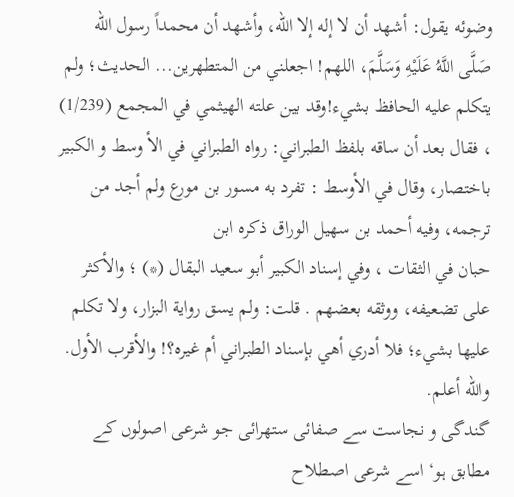وضوئه يقول: أشهد أن لا إله إلا اللّه، وأشهد أن محمداً رسول الله صَلَّى اللَّهُ عَلَيْهِ وَسَلَّمَ، اللهم! اجعلني من المتطهرين... الحديث؛ ولم يتكلم عليه الحافظ بشيء!وقد بين علته الهيثمي في المجمع (1/239) ، فقال بعد أن ساقه بلفظ الطبراني: رواه الطبراني في الأ وسط و الكبير باختصار، وقال في الأوسط : تفرد به مسور بن مورع ولم أجد من ترجمه، وفيه أحمد بن سهيل الوراق ذكره ابن
حبان في الثقات ، وفي إسناد الكبير أبو سعيد البقال (*) ؛ والأكثر على تضعيفه، ووثقه بعضهم . قلت: ولم يسق رواية البزار، ولا تكلم عليها بشيء؛ فلا أدري أهي بإسناد الطبراني أم غيره؟! والأقرب الأول. واللّه أعلم.
گندگی و نجاست سے صفائی ستھرائی جو شرعی اصولوں کے مطابق ہو‘ اسے شرعی اصطلاح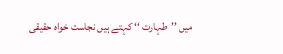میں ’’طہارت ‘‘ کہتے ہیں نجاست خواہ حقیقی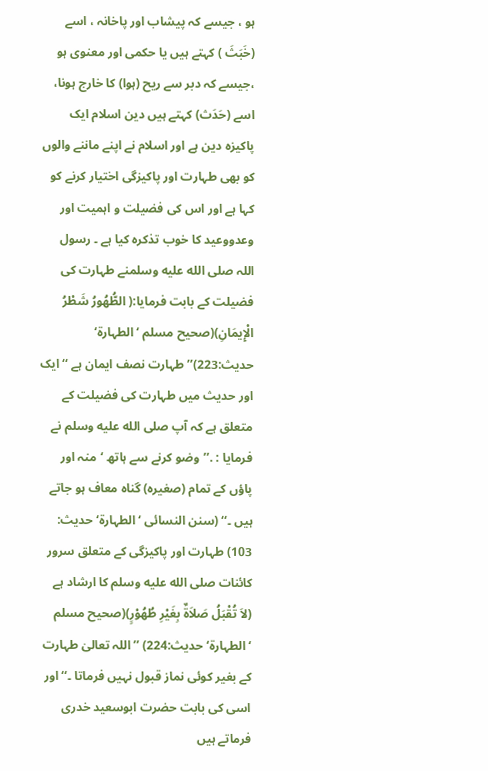ہو ، جیسے کہ پیشاب اور پاخانہ ، اسے (خَبَثَ ) کہتے ہیں یا حکمی اور معنوی ہو ،جیسے کہ دبر سے ریح (ہوا) کا خارج ہونا، اسے (حَدَث) کہتے ہیں دین اسلام ایک پاکیزہ دین ہے اور اسلام نے اپنے ماننے والوں کو بھی طہارت اور پاکیزگی اختیار کرنے کو کہا ہے اور اس کی فضیلت و اہمیت اور وعدووعید کا خوب تذکرہ کیا ہے ۔ رسول اللہ صلى الله عليه وسلمنے طہارت کی فضیلت کے بابت فرمایا:( الطُّهُورُ شَطْرُ الْإِيمَانِ)(صحیح مسلم ‘الطہارۃ‘ حدیث:223)’’طہارت نصف ایمان ہے ‘‘ ایک اور حدیث میں طہارت کی فضیلت کے متعلق ہے کہ آپ صلى الله عليه وسلم نے فرمایا : .’’وضو کرنے سے ہاتھ ‘منہ اور پاؤں کے تمام (صغیرہ) گناہ معاف ہو جاتے ہیں ۔‘‘ (سنن النسائی ‘ الطہارۃ‘ حدیث: 103) طہارت اور پاکیزگی کے متعلق سرور کائنات صلى الله عليه وسلم کا ارشاد ہے (لاَ تُقْبَلُ صَلاَةٌ بِغَيْرِ طُهُوْرٍ)(صحيح مسلم ‘الطہارۃ‘ حدیث:224) ’’ اللہ تعالیٰ طہارت کے بغیر کوئی نماز قبول نہیں فرماتا ۔‘‘اور اسی کی بابت حضرت ابوسعید خدری فرماتے ہیں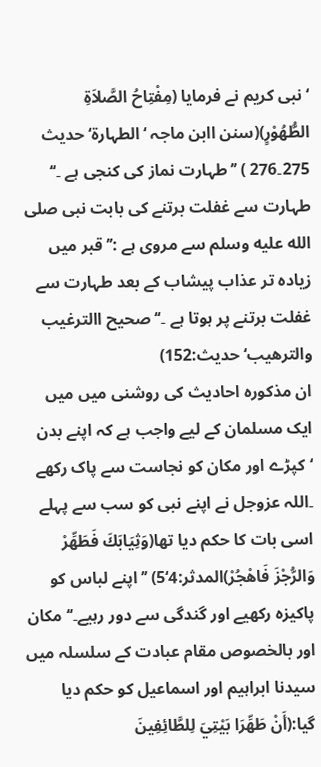‘نبی کریم نے فرمایا (مِفْتِاحُ الصَّلاَةِ الطُّهُوْرٍ)(سنن اابن ماجہ ‘الطہارۃ‘حدیث 275۔276 ) ’’طہارت نماز کی کنجی ہے ۔‘‘ طہارت سے غفلت برتنے کی بابت نبی صلى الله عليه وسلم سے مروی ہے :’’قبر میں زیادہ تر عذاب پیشاب کے بعد طہارت سے غفلت برتنے پر ہوتا ہے ۔‘‘ صحیح االترغیب والترھیب‘حدیث:152)
ان مذکورہ احادیث کی روشنی میں میں ایک مسلمان کے لیے واجب ہے کہ اپنے بدن ‘کپڑے اور مکان کو نجاست سے پاک رکھے ۔اللہ عزوجل نے اپنے نبی کو سب سے پہلے اسی بات کا حکم دیا تھا(وَثِيَابَكَ فَطَهِّرْ وَالرُّجْزَ فَاهْجُرْ)المدثر:4‘5) ’’اپنے لباس کو پاکیزہ رکھیے اور گندگی سے دور رہیے۔‘‘ مکان اور بالخصوص مقام عبادت کے سلسلہ میں سیدنا ابراہیم اور اسماعیل کو حکم دیا گیا:(أَنْ طَهِّرَا بَيْتِيَ لِلطَّائِفِينَ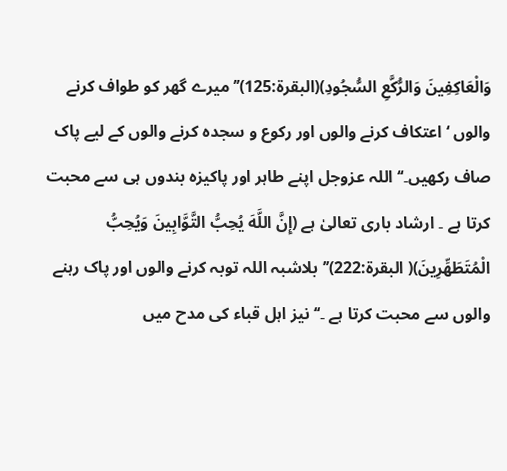وَالْعَاكِفِينَ وَالرُّكَّعِ السُّجُودِ)(البقرۃ:125)’’میرے گھر کو طواف کرنے والوں ‘اعتکاف کرنے والوں اور رکوع و سجدہ کرنے والوں کے لیے پاک صاف رکھیں۔‘‘ اللہ عزوجل اپنے طاہر اور پاکیزہ بندوں ہی سے محبت کرتا ہے ۔ ارشاد باری تعالیٰ ہے (إِنَّ اللَّهَ يُحِبُّ التَّوَّابِينَ وَيُحِبُّ الْمُتَطَهِّرِينَ)( البقرۃ:222)’’بلاشبہ اللہ توبہ کرنے والوں اور پاک رہنے والوں سے محبت کرتا ہے ۔‘‘ نیز اہل قباء کی مدح میں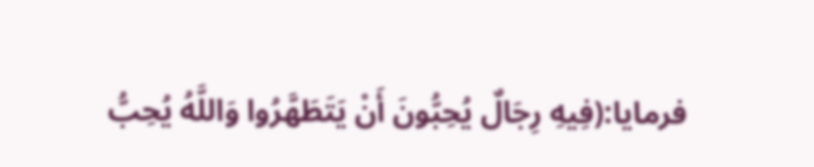فرمایا:(فِيهِ رِجَالٌ يُحِبُّونَ أَنْ يَتَطَهَّرُوا وَاللَّهُ يُحِبُّ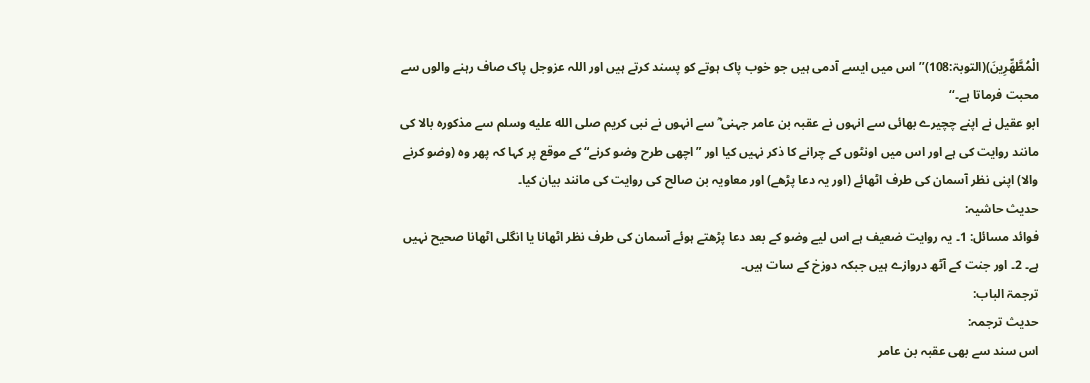الْمُطَّهِّرِينَ)(التوبۃ:108)’’اس میں ایسے آدمی ہیں جو خوب پاک ہوتے کو پسند کرتے ہیں اور اللہ عزوجل پاک صاف رہنے والوں سے محبت فرماتا ہے۔‘‘
ابو عقیل نے اپنے چچیرے بھائی سے انہوں نے عقبہ بن عامر جہنی ؓ سے انہوں نے نبی کریم صلى الله عليه وسلم سے مذکورہ بالا کی مانند روایت کی ہے اور اس میں اونٹوں کے چرانے کا ذکر نہیں کیا اور ”اچھی طرح وضو کرنے“ کے موقع پر کہا کہ پھر وہ (وضو کرنے والا) اپنی نظر آسمان کی طرف اٹھائے (اور یہ دعا پڑھے) اور معاویہ بن صالح کی روایت کی مانند بیان کیا۔
حدیث حاشیہ:
فوائد مسائل: 1۔ یہ روایت ضعیف ہے اس لیے وضو کے بعد دعا پڑھتے ہوئے آسمان کی طرف نظر اٹھانا یا انگلی اٹھانا صحیح نہیں ہے۔ 2۔ اور جنت کے آٹھ دروازے ہیں جبکہ دوزخ کے سات ہیں۔
ترجمۃ الباب:
حدیث ترجمہ:
اس سند سے بھی عقبہ بن عامر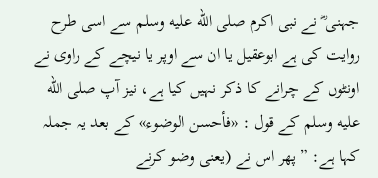جہنی ؓ نے نبی اکرم صلى الله عليه وسلم سے اسی طرح روایت کی ہے ابوعقیل یا ان سے اوپر یا نیچے کے راوی نے اونٹوں کے چرانے کا ذکر نہیں کیا ہے، نیز آپ صلى الله عليه وسلم کے قول : «فأحسن الوضوء» کے بعد یہ جملہ کہا ہے: ” پھر اس نے (یعنی وضو کرنے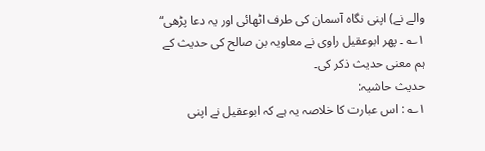والے نے) اپنی نگاہ آسمان کی طرف اٹھائی اور یہ دعا پڑھی“ ۱؎ ۔ پھر ابوعقیل راوی نے معاویہ بن صالح کی حدیث کے ہم معنی حدیث ذکر کی۔
حدیث حاشیہ:
۱؎ : اس عبارت کا خلاصہ یہ ہے کہ ابوعقیل نے اپنی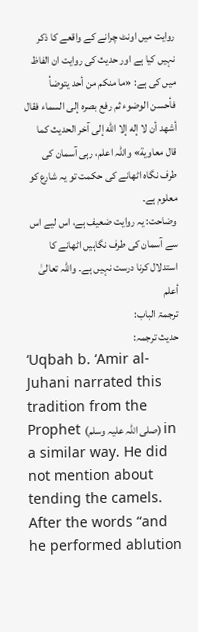روایت میں اونٹ چرانے کے واقعے کا ذکر نہیں کیا ہے اور حدیث کی روایت ان الفاظ میں کی ہے: «ما منكم من أحد يتوضأ فأحسن الوضوء ثم رفع بصره إلى السماء فقال أشهد أن لا إله إلا الله إلى آخر الحديث كما قال معاوية» واللہ اعلم، رہی آسمان کی طرف نگاہ اٹھانے کی حکمت تو یہ شارع کو معلوم ہے۔
وضاحت: یہ روایت ضعیف ہے، اس لیے اس سے آسمان کی طرف نگاہیں اٹھانے کا استدلال کرنا درست نہیں ہے۔ واللہ تعالیٰ أعلم
ترجمۃ الباب:
حدیث ترجمہ:
‘Uqbah b. ‘Amir al-Juhani narrated this tradition from the Prophet (صلی اللہ علیہ وسلم) in a similar way. He did not mention about tending the camels. After the words “and he performed ablution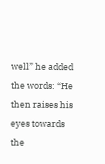well” he added the words: “He then raises his eyes towards the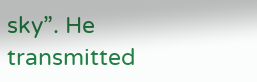sky”. He transmitted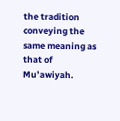the tradition conveying the same meaning as that of Mu’awiyah.